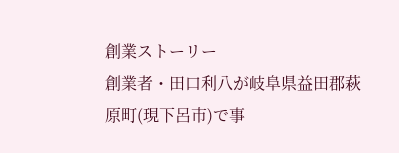創業ストーリー
創業者・田口利八が岐阜県益田郡萩原町(現下呂市)で事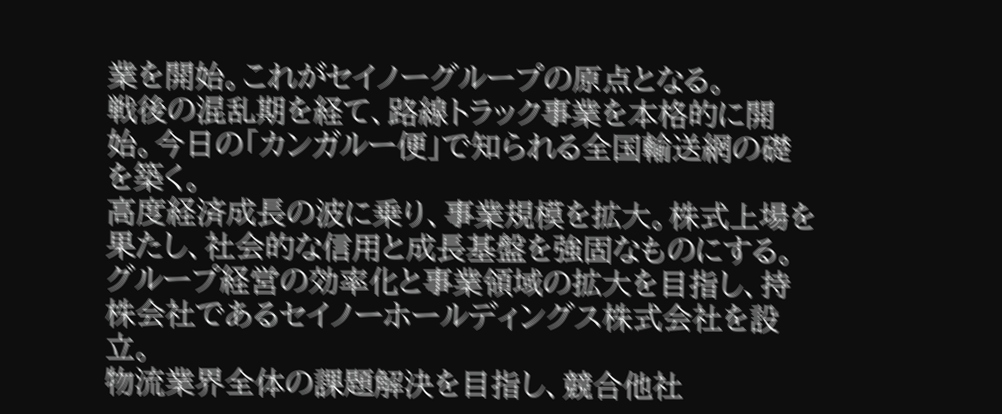業を開始。これがセイノーグループの原点となる。
戦後の混乱期を経て、路線トラック事業を本格的に開始。今日の「カンガルー便」で知られる全国輸送網の礎を築く。
高度経済成長の波に乗り、事業規模を拡大。株式上場を果たし、社会的な信用と成長基盤を強固なものにする。
グループ経営の効率化と事業領域の拡大を目指し、持株会社であるセイノーホールディングス株式会社を設立。
物流業界全体の課題解決を目指し、競合他社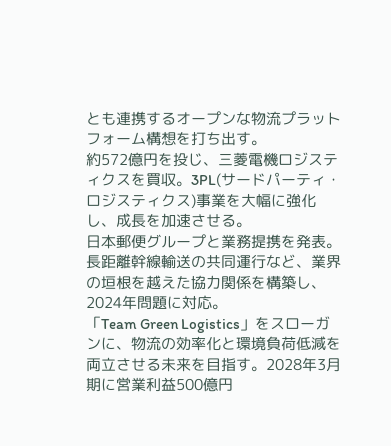とも連携するオープンな物流プラットフォーム構想を打ち出す。
約572億円を投じ、三菱電機ロジスティクスを買収。3PL(サードパーティ・ロジスティクス)事業を大幅に強化し、成長を加速させる。
日本郵便グループと業務提携を発表。長距離幹線輸送の共同運行など、業界の垣根を越えた協力関係を構築し、2024年問題に対応。
「Team Green Logistics」をスローガンに、物流の効率化と環境負荷低減を両立させる未来を目指す。2028年3月期に営業利益500億円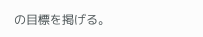の目標を掲げる。